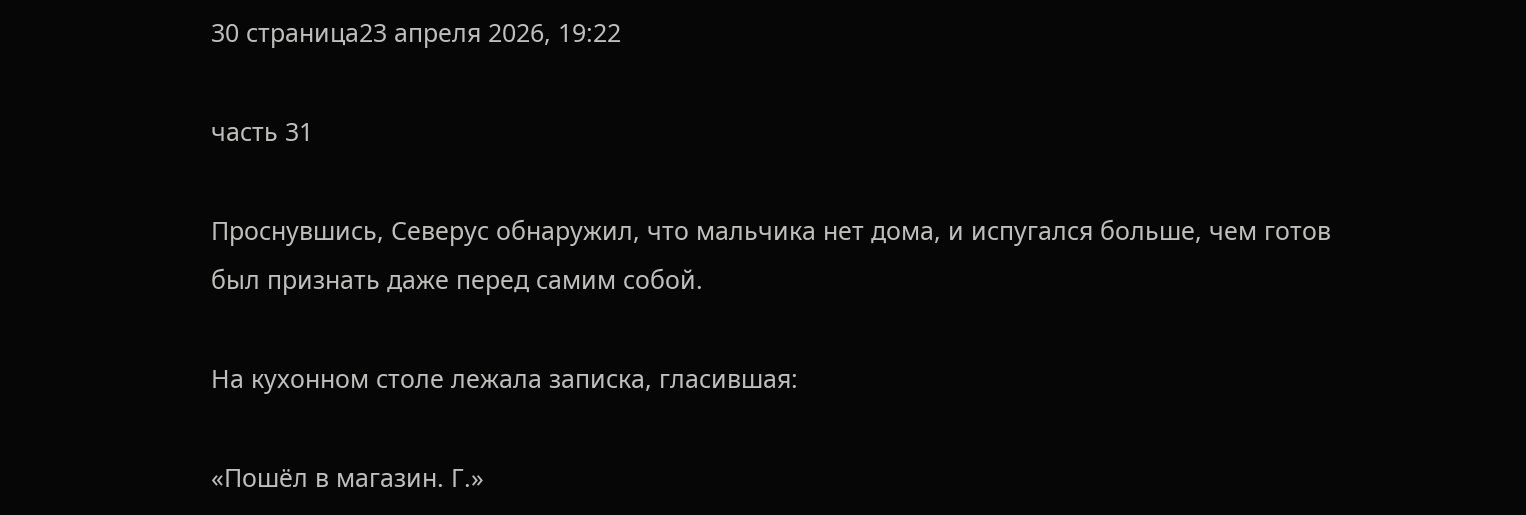30 страница23 апреля 2026, 19:22

часть 31

Проснувшись, Северус обнаружил, что мальчика нет дома, и испугался больше, чем готов был признать даже перед самим собой.

На кухонном столе лежала записка, гласившая:

«Пошёл в магазин. Г.»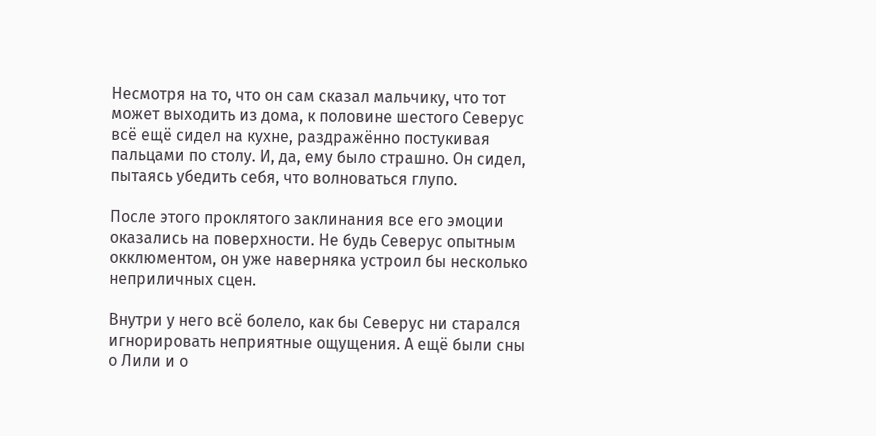Несмотря на то, что он сам сказал мальчику, что тот может выходить из дома, к половине шестого Северус всё ещё сидел на кухне, раздражённо постукивая пальцами по столу. И, да, ему было страшно. Он сидел, пытаясь убедить себя, что волноваться глупо.

После этого проклятого заклинания все его эмоции оказались на поверхности. Не будь Северус опытным окклюментом, он уже наверняка устроил бы несколько неприличных сцен.

Внутри у него всё болело, как бы Северус ни старался игнорировать неприятные ощущения. А ещё были сны о Лили и о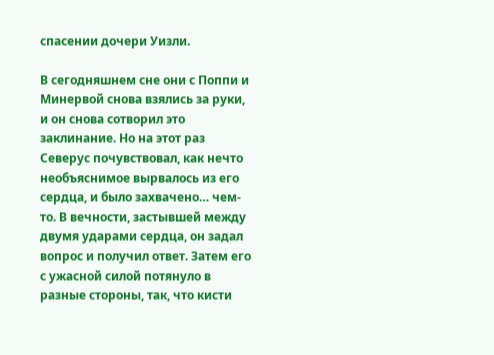спасении дочери Уизли.

В сегодняшнем сне они с Поппи и Минервой снова взялись за руки, и он снова сотворил это заклинание. Но на этот раз Северус почувствовал, как нечто необъяснимое вырвалось из его сердца, и было захвачено… чем-то. В вечности, застывшей между двумя ударами сердца, он задал вопрос и получил ответ. Затем его с ужасной силой потянуло в разные стороны, так, что кисти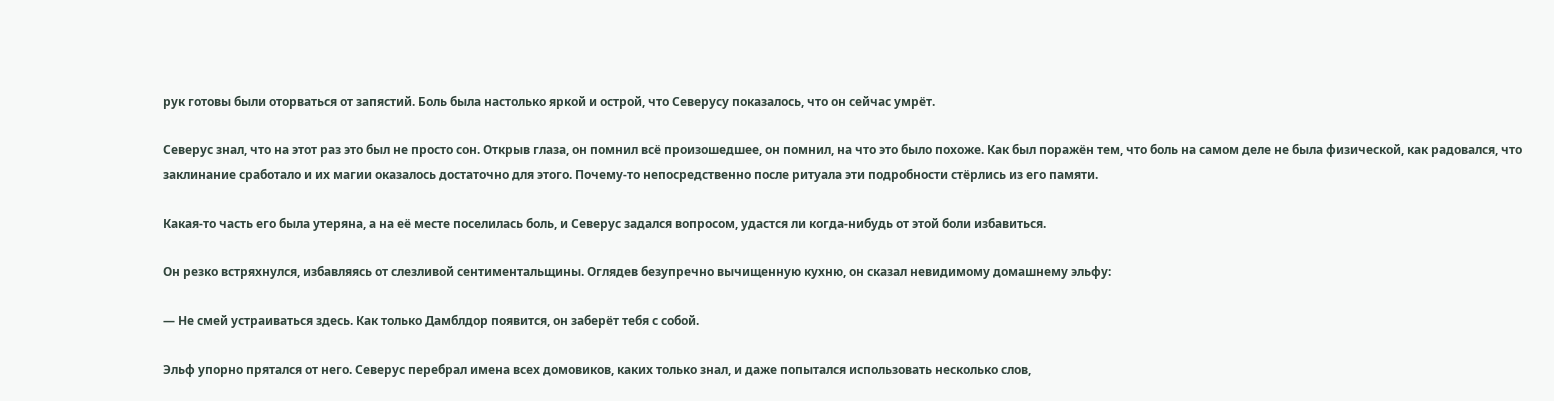рук готовы были оторваться от запястий. Боль была настолько яркой и острой, что Северусу показалось, что он сейчас умрёт.

Северус знал, что на этот раз это был не просто сон. Открыв глаза, он помнил всё произошедшее, он помнил, на что это было похоже. Как был поражён тем, что боль на самом деле не была физической, как радовался, что заклинание сработало и их магии оказалось достаточно для этого. Почему-то непосредственно после ритуала эти подробности стёрлись из его памяти.

Какая-то часть его была утеряна, а на её месте поселилась боль, и Северус задался вопросом, удастся ли когда-нибудь от этой боли избавиться.

Он резко встряхнулся, избавляясь от слезливой сентиментальщины. Оглядев безупречно вычищенную кухню, он сказал невидимому домашнему эльфу:

— Не смей устраиваться здесь. Как только Дамблдор появится, он заберёт тебя с собой.

Эльф упорно прятался от него. Северус перебрал имена всех домовиков, каких только знал, и даже попытался использовать несколько слов,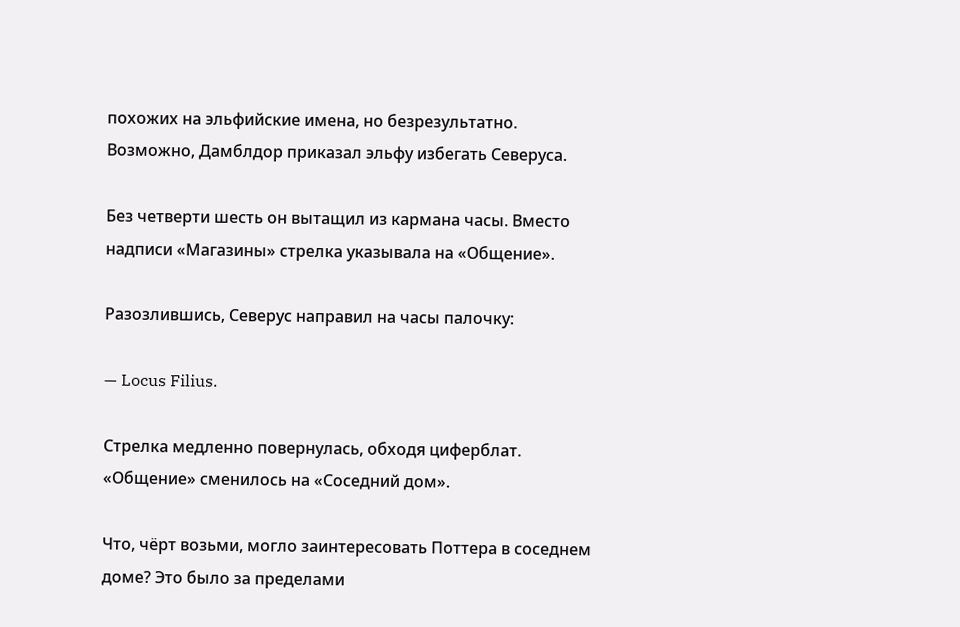похожих на эльфийские имена, но безрезультатно. Возможно, Дамблдор приказал эльфу избегать Северуса.

Без четверти шесть он вытащил из кармана часы. Вместо надписи «Магазины» стрелка указывала на «Общение».

Разозлившись, Северус направил на часы палочку:

— Locus Filius.

Стрелка медленно повернулась, обходя циферблат. «Общение» сменилось на «Соседний дом».

Что, чёрт возьми, могло заинтересовать Поттера в соседнем доме? Это было за пределами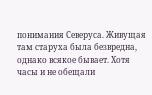понимания Северуса. Живущая там старуха была безвредна, однако всякое бывает. Хотя часы и не обещали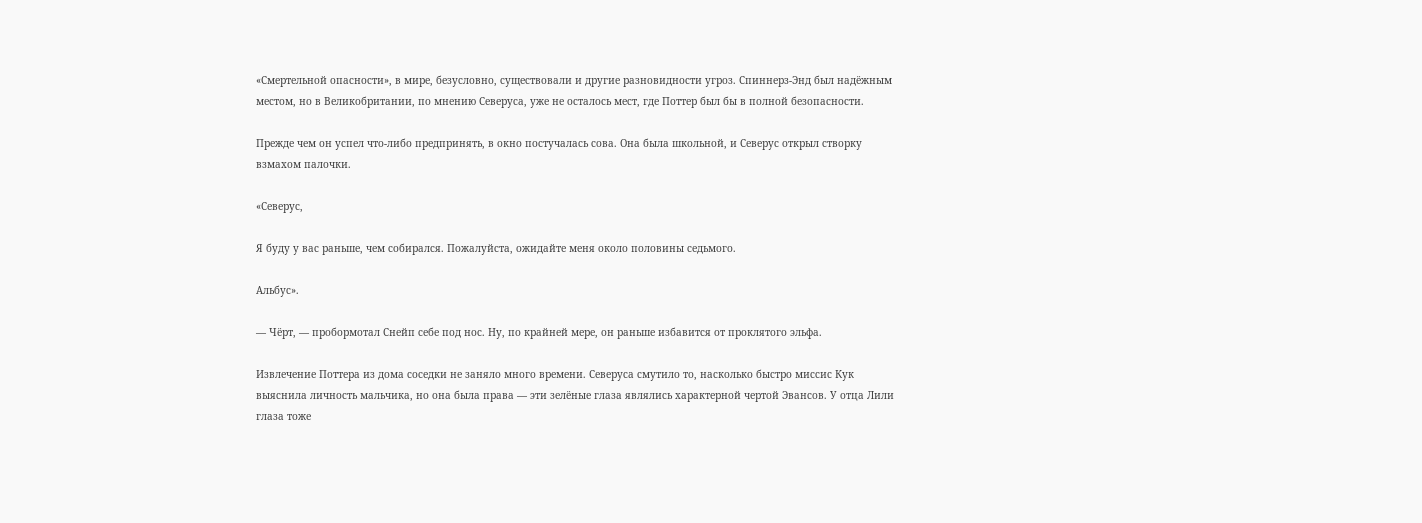«Смертельной опасности», в мире, безусловно, существовали и другие разновидности угроз. Спиннерз-Энд был надёжным местом, но в Великобритании, по мнению Северуса, уже не осталось мест, где Поттер был бы в полной безопасности.

Прежде чем он успел что-либо предпринять, в окно постучалась сова. Она была школьной, и Северус открыл створку взмахом палочки.

«Северус,

Я буду у вас раньше, чем собирался. Пожалуйста, ожидайте меня около половины седьмого.

Альбус».

— Чёрт, — пробормотал Снейп себе под нос. Ну, по крайней мере, он раньше избавится от проклятого эльфа.

Извлечение Поттера из дома соседки не заняло много времени. Северуса смутило то, насколько быстро миссис Кук выяснила личность мальчика, но она была права — эти зелёные глаза являлись характерной чертой Эвансов. У отца Лили глаза тоже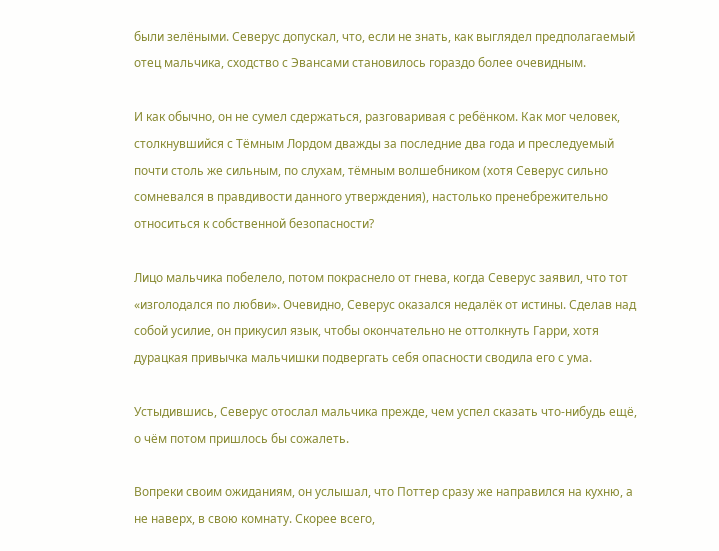были зелёными. Северус допускал, что, если не знать, как выглядел предполагаемый отец мальчика, сходство с Эвансами становилось гораздо более очевидным.

И как обычно, он не сумел сдержаться, разговаривая с ребёнком. Как мог человек, столкнувшийся с Тёмным Лордом дважды за последние два года и преследуемый почти столь же сильным, по слухам, тёмным волшебником (хотя Северус сильно сомневался в правдивости данного утверждения), настолько пренебрежительно относиться к собственной безопасности?

Лицо мальчика побелело, потом покраснело от гнева, когда Северус заявил, что тот «изголодался по любви». Очевидно, Северус оказался недалёк от истины. Сделав над собой усилие, он прикусил язык, чтобы окончательно не оттолкнуть Гарри, хотя дурацкая привычка мальчишки подвергать себя опасности сводила его с ума.

Устыдившись, Северус отослал мальчика прежде, чем успел сказать что-нибудь ещё, о чём потом пришлось бы сожалеть.

Вопреки своим ожиданиям, он услышал, что Поттер сразу же направился на кухню, а не наверх, в свою комнату. Скорее всего,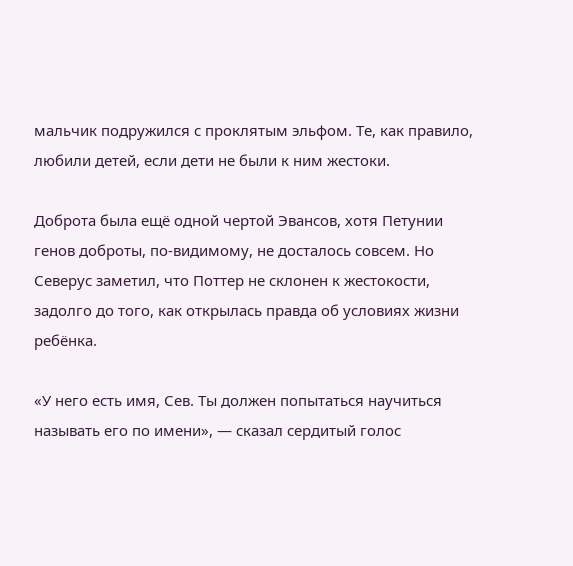мальчик подружился с проклятым эльфом. Те, как правило, любили детей, если дети не были к ним жестоки.

Доброта была ещё одной чертой Эвансов, хотя Петунии генов доброты, по-видимому, не досталось совсем. Но Северус заметил, что Поттер не склонен к жестокости, задолго до того, как открылась правда об условиях жизни ребёнка.

«У него есть имя, Сев. Ты должен попытаться научиться называть его по имени», — сказал сердитый голос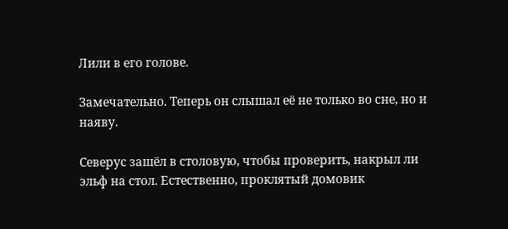Лили в его голове.

Замечательно. Теперь он слышал её не только во сне, но и наяву.

Северус зашёл в столовую, чтобы проверить, накрыл ли эльф на стол. Естественно, проклятый домовик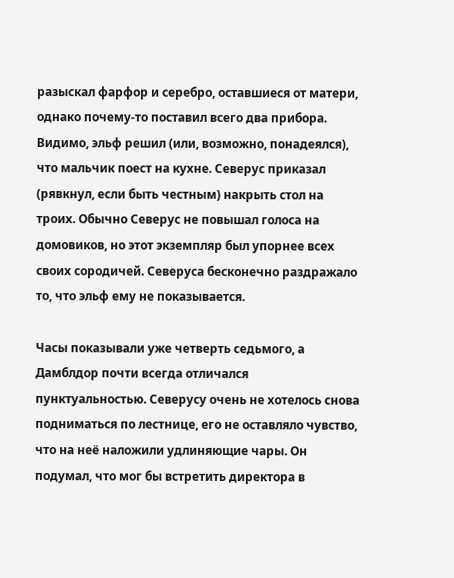разыскал фарфор и серебро, оставшиеся от матери, однако почему-то поставил всего два прибора. Видимо, эльф решил (или, возможно, понадеялся), что мальчик поест на кухне. Северус приказал (рявкнул, если быть честным) накрыть стол на троих. Обычно Северус не повышал голоса на домовиков, но этот экземпляр был упорнее всех своих сородичей. Северуса бесконечно раздражало то, что эльф ему не показывается.

Часы показывали уже четверть седьмого, а Дамблдор почти всегда отличался пунктуальностью. Северусу очень не хотелось снова подниматься по лестнице, его не оставляло чувство, что на неё наложили удлиняющие чары. Он подумал, что мог бы встретить директора в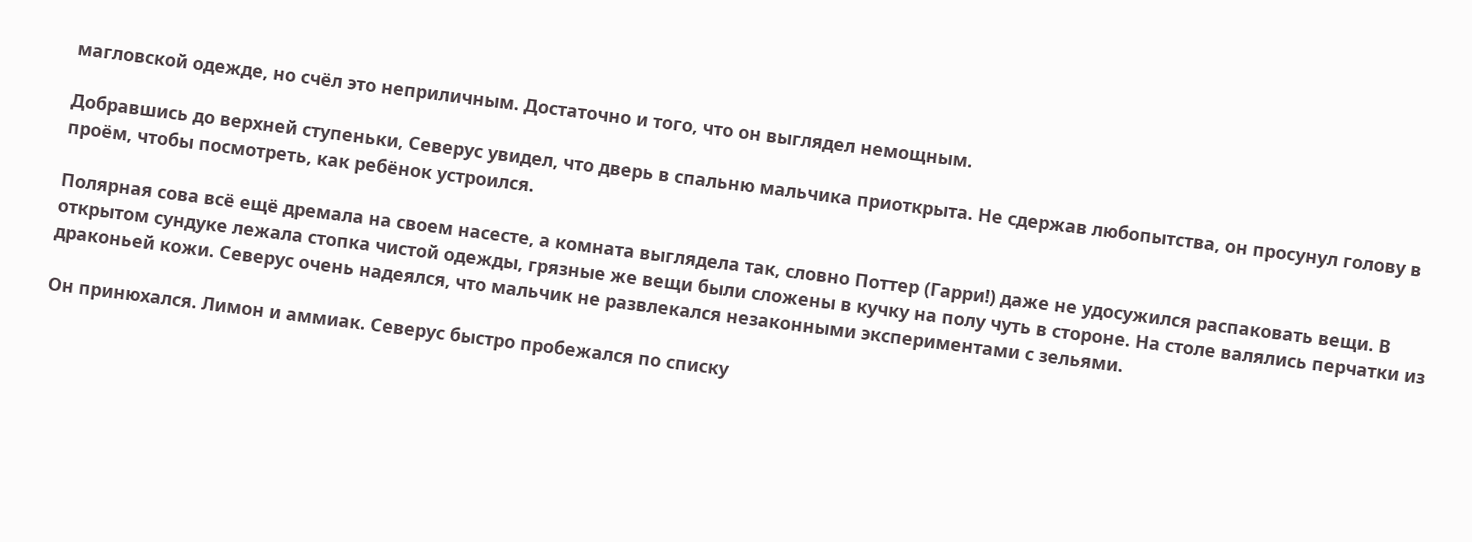магловской одежде, но счёл это неприличным. Достаточно и того, что он выглядел немощным.

Добравшись до верхней ступеньки, Северус увидел, что дверь в спальню мальчика приоткрыта. Не сдержав любопытства, он просунул голову в проём, чтобы посмотреть, как ребёнок устроился.

Полярная сова всё ещё дремала на своем насесте, а комната выглядела так, словно Поттер (Гарри!) даже не удосужился распаковать вещи. В открытом сундуке лежала стопка чистой одежды, грязные же вещи были сложены в кучку на полу чуть в стороне. На столе валялись перчатки из драконьей кожи. Северус очень надеялся, что мальчик не развлекался незаконными экспериментами с зельями.

Он принюхался. Лимон и аммиак. Северус быстро пробежался по списку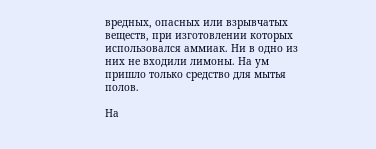вредных, опасных или взрывчатых веществ, при изготовлении которых использовался аммиак. Ни в одно из них не входили лимоны. На ум пришло только средство для мытья полов.

На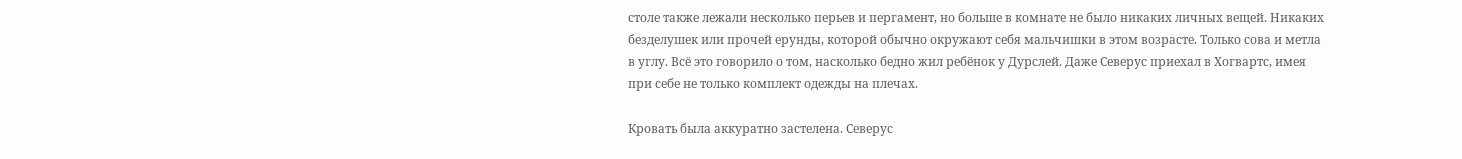столе также лежали несколько перьев и пергамент, но больше в комнате не было никаких личных вещей. Никаких безделушек или прочей ерунды, которой обычно окружают себя мальчишки в этом возрасте. Только сова и метла в углу. Всё это говорило о том, насколько бедно жил ребёнок у Дурслей. Даже Северус приехал в Хогвартс, имея при себе не только комплект одежды на плечах.

Кровать была аккуратно застелена. Северус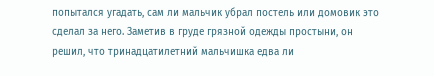попытался угадать, сам ли мальчик убрал постель или домовик это сделал за него. Заметив в груде грязной одежды простыни, он решил, что тринадцатилетний мальчишка едва ли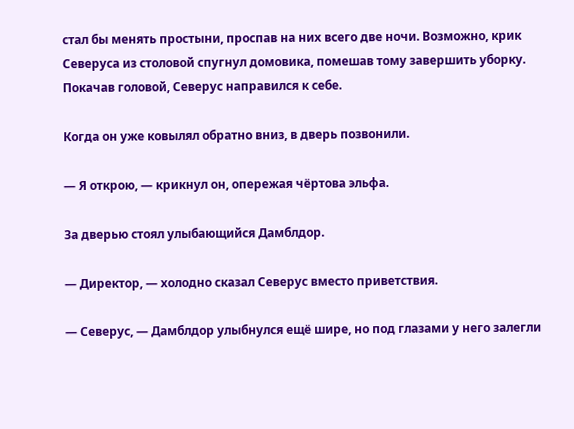стал бы менять простыни, проспав на них всего две ночи. Возможно, крик Северуса из столовой спугнул домовика, помешав тому завершить уборку. Покачав головой, Северус направился к себе.

Когда он уже ковылял обратно вниз, в дверь позвонили.

— Я открою, — крикнул он, опережая чёртова эльфа.

За дверью стоял улыбающийся Дамблдор.

— Директор, — холодно сказал Северус вместо приветствия.

— Северус, — Дамблдор улыбнулся ещё шире, но под глазами у него залегли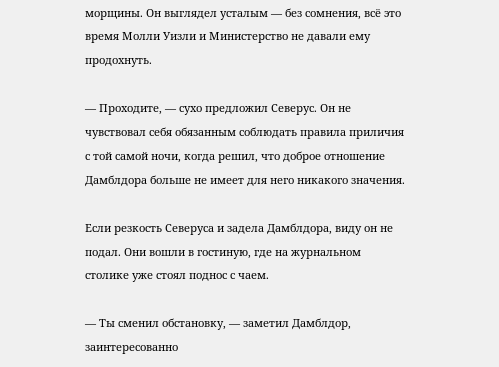морщины. Он выглядел усталым — без сомнения, всё это время Молли Уизли и Министерство не давали ему продохнуть.

— Проходите, — сухо предложил Северус. Он не чувствовал себя обязанным соблюдать правила приличия с той самой ночи, когда решил, что доброе отношение Дамблдора больше не имеет для него никакого значения.

Если резкость Северуса и задела Дамблдора, виду он не подал. Они вошли в гостиную, где на журнальном столике уже стоял поднос с чаем.

— Ты сменил обстановку, — заметил Дамблдор, заинтересованно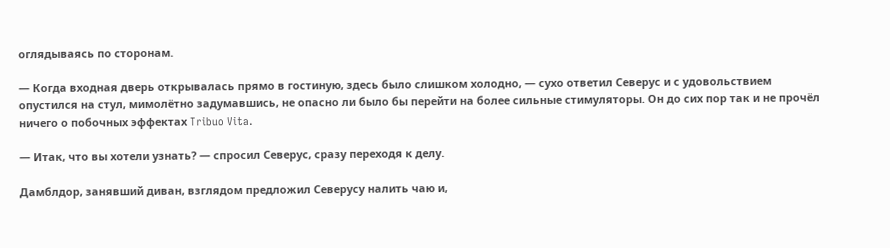оглядываясь по сторонам.

— Когда входная дверь открывалась прямо в гостиную, здесь было слишком холодно, — сухо ответил Северус и с удовольствием опустился на стул, мимолётно задумавшись, не опасно ли было бы перейти на более сильные стимуляторы. Он до сих пор так и не прочёл ничего о побочных эффектах Tribuo Vita.

— Итак, что вы хотели узнать? — спросил Северус, сразу переходя к делу.

Дамблдор, занявший диван, взглядом предложил Северусу налить чаю и,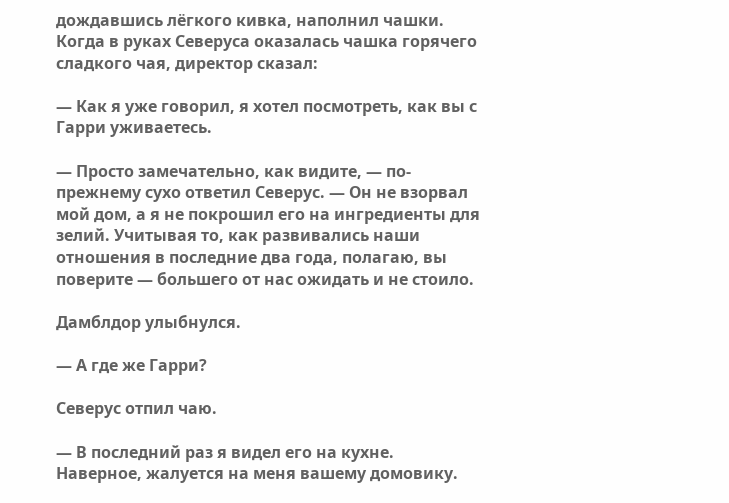дождавшись лёгкого кивка, наполнил чашки. Когда в руках Северуса оказалась чашка горячего сладкого чая, директор сказал:

— Как я уже говорил, я хотел посмотреть, как вы с Гарри уживаетесь.

— Просто замечательно, как видите, — по-прежнему сухо ответил Северус. — Он не взорвал мой дом, а я не покрошил его на ингредиенты для зелий. Учитывая то, как развивались наши отношения в последние два года, полагаю, вы поверите — большего от нас ожидать и не стоило.

Дамблдор улыбнулся.

— А где же Гарри?

Северус отпил чаю.

— В последний раз я видел его на кухне. Наверное, жалуется на меня вашему домовику.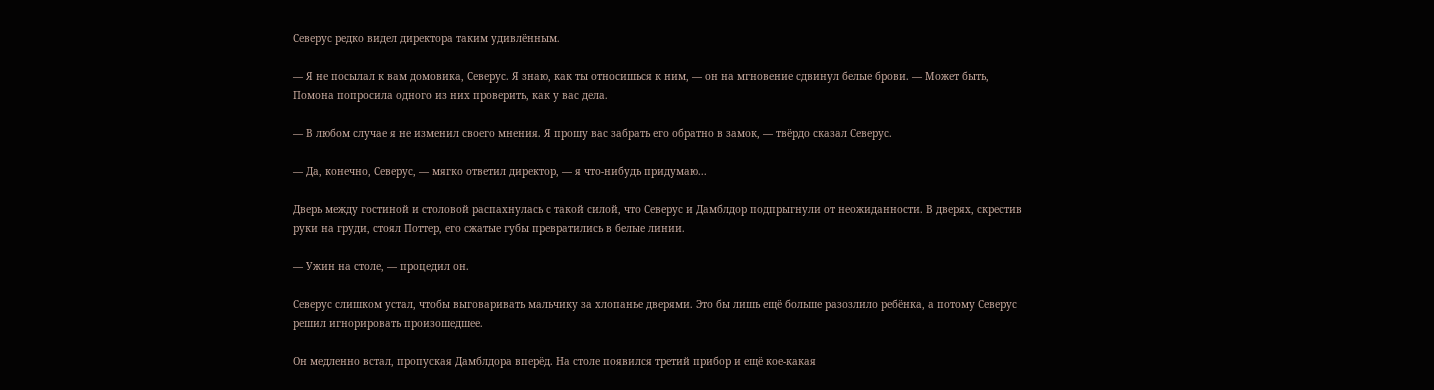Северус редко видел директора таким удивлённым.

— Я не посылал к вам домовика, Северус. Я знаю, как ты относишься к ним, — он на мгновение сдвинул белые брови. — Может быть, Помона попросила одного из них проверить, как у вас дела.

— В любом случае я не изменил своего мнения. Я прошу вас забрать его обратно в замок, — твёрдо сказал Северус.

— Да, конечно, Северус, — мягко ответил директор, — я что-нибудь придумаю...

Дверь между гостиной и столовой распахнулась с такой силой, что Северус и Дамблдор подпрыгнули от неожиданности. В дверях, скрестив руки на груди, стоял Поттер, его сжатые губы превратились в белые линии.

— Ужин на столе, — процедил он.

Северус слишком устал, чтобы выговаривать мальчику за хлопанье дверями. Это бы лишь ещё больше разозлило ребёнка, а потому Северус решил игнорировать произошедшее.

Он медленно встал, пропуская Дамблдора вперёд. На столе появился третий прибор и ещё кое-какая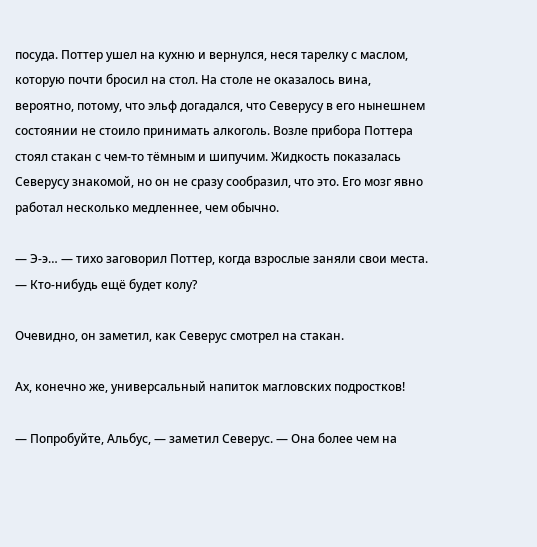посуда. Поттер ушел на кухню и вернулся, неся тарелку с маслом, которую почти бросил на стол. На столе не оказалось вина, вероятно, потому, что эльф догадался, что Северусу в его нынешнем состоянии не стоило принимать алкоголь. Возле прибора Поттера стоял стакан с чем-то тёмным и шипучим. Жидкость показалась Северусу знакомой, но он не сразу сообразил, что это. Его мозг явно работал несколько медленнее, чем обычно.

— Э-э… — тихо заговорил Поттер, когда взрослые заняли свои места. — Кто-нибудь ещё будет колу?

Очевидно, он заметил, как Северус смотрел на стакан.

Ах, конечно же, универсальный напиток магловских подростков!

— Попробуйте, Альбус, — заметил Северус. — Она более чем на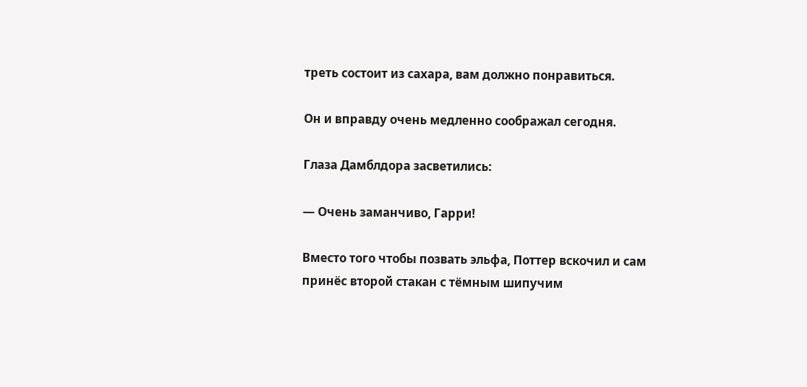треть состоит из сахара, вам должно понравиться.

Он и вправду очень медленно соображал сегодня.

Глаза Дамблдора засветились:

— Очень заманчиво, Гарри!

Вместо того чтобы позвать эльфа, Поттер вскочил и сам принёс второй стакан с тёмным шипучим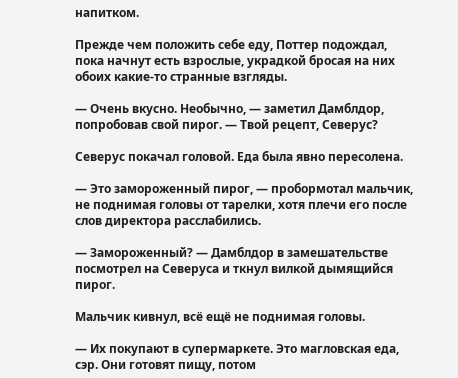напитком.

Прежде чем положить себе еду, Поттер подождал, пока начнут есть взрослые, украдкой бросая на них обоих какие-то странные взгляды.

— Очень вкусно. Необычно, — заметил Дамблдор, попробовав свой пирог. — Твой рецепт, Северус?

Северус покачал головой. Еда была явно пересолена.

— Это замороженный пирог, — пробормотал мальчик, не поднимая головы от тарелки, хотя плечи его после слов директора расслабились.

— Замороженный? — Дамблдор в замешательстве посмотрел на Северуса и ткнул вилкой дымящийся пирог.

Мальчик кивнул, всё ещё не поднимая головы.

— Их покупают в супермаркете. Это магловская еда, сэр. Они готовят пищу, потом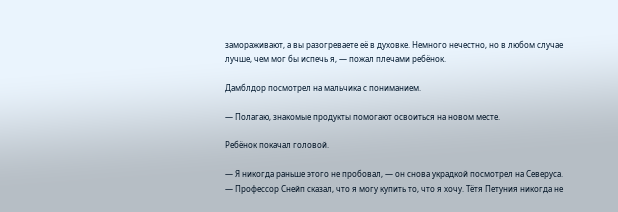замораживают, а вы разогреваете её в духовке. Немного нечестно, но в любом случае лучше, чем мог бы испечь я, — пожал плечами ребёнок.

Дамблдор посмотрел на мальчика с пониманием.

— Полагаю, знакомые продукты помогают освоиться на новом месте.

Ребёнок покачал головой.

— Я никогда раньше этого не пробовал, — он снова украдкой посмотрел на Северуса. — Профессор Снейп сказал, что я могу купить то, что я хочу. Тётя Петуния никогда не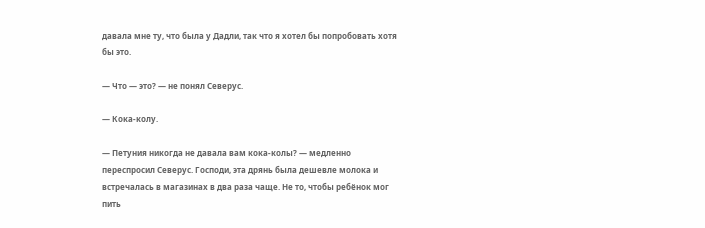давала мне ту, что была у Дадли, так что я хотел бы попробовать хотя бы это.

— Что — это? — не понял Северус.

— Кока-колу.

— Петуния никогда не давала вам кока-колы? — медленно переспросил Северус. Господи, эта дрянь была дешевле молока и встречалась в магазинах в два раза чаще. Не то, чтобы ребёнок мог пить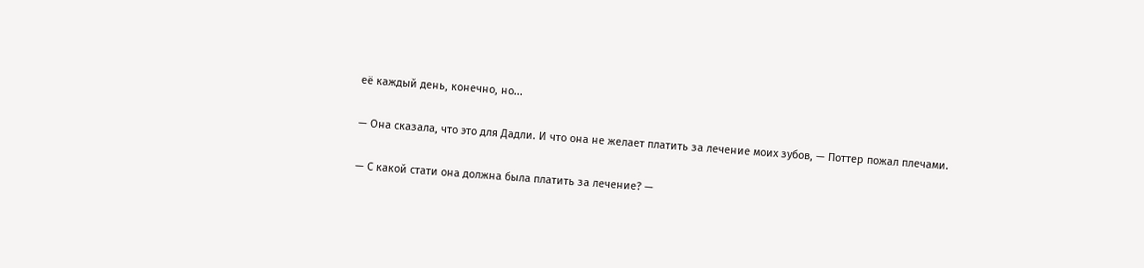её каждый день, конечно, но...

— Она сказала, что это для Дадли. И что она не желает платить за лечение моих зубов, — Поттер пожал плечами.

— С какой стати она должна была платить за лечение? —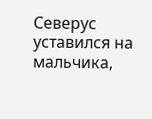Северус уставился на мальчика,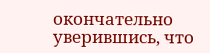окончательно уверившись, что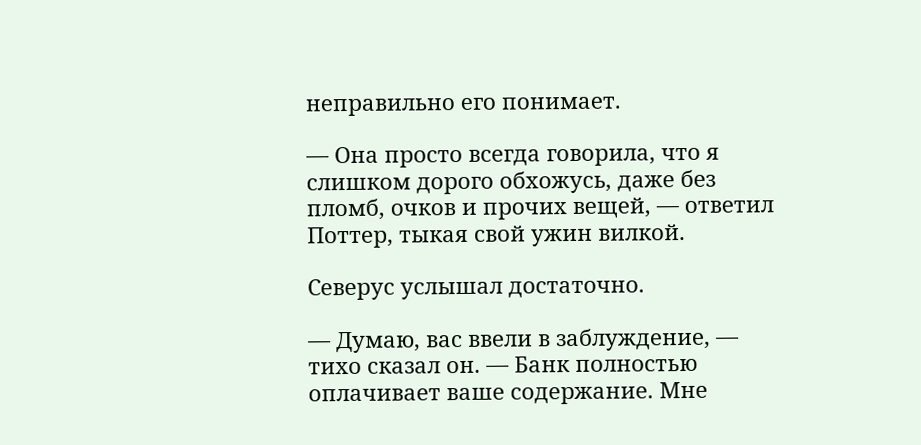неправильно его понимает.

— Она просто всегда говорила, что я слишком дорого обхожусь, даже без пломб, очков и прочих вещей, — ответил Поттер, тыкая свой ужин вилкой.

Северус услышал достаточно.

— Думаю, вас ввели в заблуждение, — тихо сказал он. — Банк полностью оплачивает ваше содержание. Мне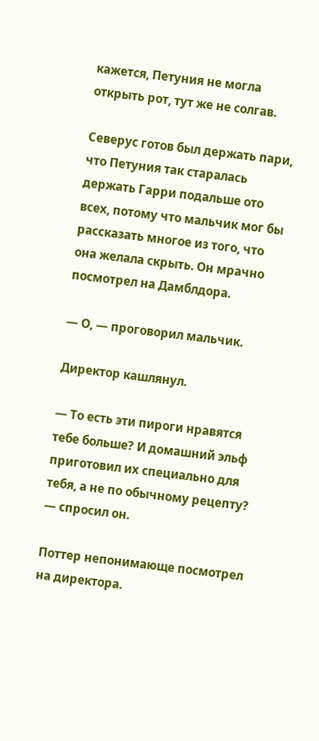кажется, Петуния не могла открыть рот, тут же не солгав.

Северус готов был держать пари, что Петуния так старалась держать Гарри подальше ото всех, потому что мальчик мог бы рассказать многое из того, что она желала скрыть. Он мрачно посмотрел на Дамблдора.

— О, — проговорил мальчик.

Директор кашлянул.

— То есть эти пироги нравятся тебе больше? И домашний эльф приготовил их специально для тебя, а не по обычному рецепту? — спросил он.

Поттер непонимающе посмотрел на директора.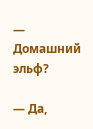— Домашний эльф?

— Да,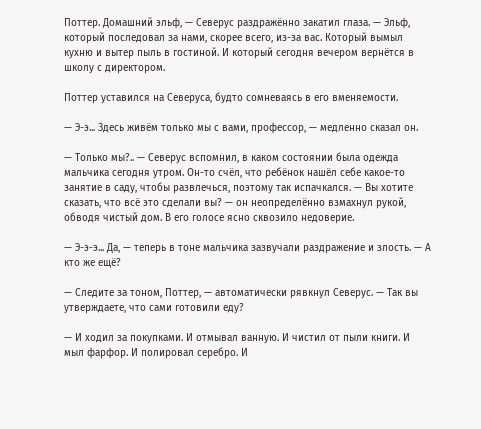Поттер. Домашний эльф, — Северус раздражённо закатил глаза. — Эльф, который последовал за нами, скорее всего, из-за вас. Который вымыл кухню и вытер пыль в гостиной. И который сегодня вечером вернётся в школу с директором.

Поттер уставился на Северуса, будто сомневаясь в его вменяемости.

— Э-э... Здесь живём только мы с вами, профессор, — медленно сказал он.

— Только мы?.. — Северус вспомнил, в каком состоянии была одежда мальчика сегодня утром. Он-то счёл, что ребёнок нашёл себе какое-то занятие в саду, чтобы развлечься, поэтому так испачкался. — Вы хотите сказать, что всё это сделали вы? — он неопределённо взмахнул рукой, обводя чистый дом. В его голосе ясно сквозило недоверие.

— Э-э-э... Да, — теперь в тоне мальчика зазвучали раздражение и злость. — А кто же ещё?

— Следите за тоном, Поттер, — автоматически рявкнул Северус. — Так вы утверждаете, что сами готовили еду?

— И ходил за покупками. И отмывал ванную. И чистил от пыли книги. И мыл фарфор. И полировал серебро. И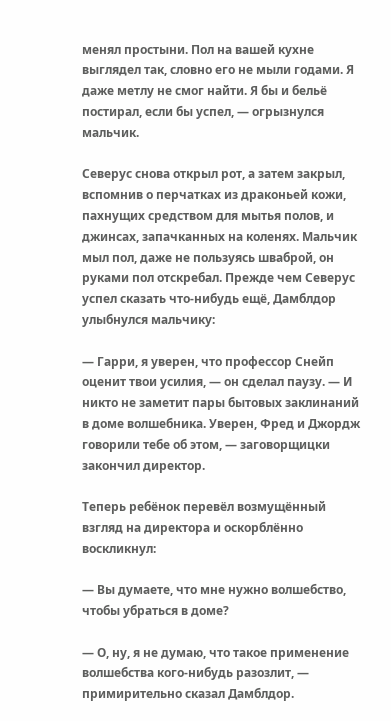менял простыни. Пол на вашей кухне выглядел так, словно его не мыли годами. Я даже метлу не смог найти. Я бы и бельё постирал, если бы успел, — огрызнулся мальчик.

Северус снова открыл рот, а затем закрыл, вспомнив о перчатках из драконьей кожи, пахнущих средством для мытья полов, и джинсах, запачканных на коленях. Мальчик мыл пол, даже не пользуясь шваброй, он руками пол отскребал. Прежде чем Северус успел сказать что-нибудь ещё, Дамблдор улыбнулся мальчику:

— Гарри, я уверен, что профессор Снейп оценит твои усилия, — он сделал паузу. — И никто не заметит пары бытовых заклинаний в доме волшебника. Уверен, Фред и Джордж говорили тебе об этом, — заговорщицки закончил директор.

Теперь ребёнок перевёл возмущённый взгляд на директора и оскорблённо воскликнул:

— Вы думаете, что мне нужно волшебство, чтобы убраться в доме?

— О, ну, я не думаю, что такое применение волшебства кого-нибудь разозлит, — примирительно сказал Дамблдор.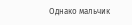Однако мальчик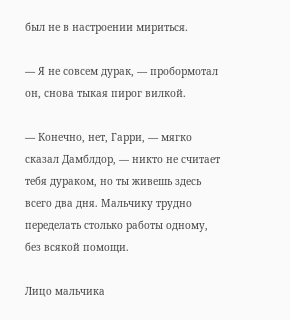был не в настроении мириться.

— Я не совсем дурак, — пробормотал он, снова тыкая пирог вилкой.

— Конечно, нет, Гарри, — мягко сказал Дамблдор, — никто не считает тебя дураком, но ты живешь здесь всего два дня. Мальчику трудно переделать столько работы одному, без всякой помощи.

Лицо мальчика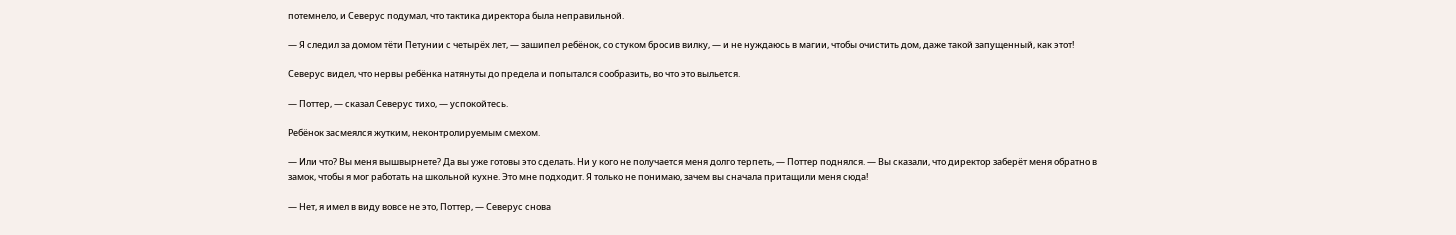потемнело, и Северус подумал, что тактика директора была неправильной.

— Я следил за домом тёти Петунии с четырёх лет, — зашипел ребёнок, со стуком бросив вилку, — и не нуждаюсь в магии, чтобы очистить дом, даже такой запущенный, как этот!

Северус видел, что нервы ребёнка натянуты до предела и попытался сообразить, во что это выльется.

— Поттер, — сказал Северус тихо, — успокойтесь.

Ребёнок засмеялся жутким, неконтролируемым смехом.

— Или что? Вы меня вышвырнете? Да вы уже готовы это сделать. Ни у кого не получается меня долго терпеть, — Поттер поднялся. — Вы сказали, что директор заберёт меня обратно в замок, чтобы я мог работать на школьной кухне. Это мне подходит. Я только не понимаю, зачем вы сначала притащили меня сюда!

— Нет, я имел в виду вовсе не это, Поттер, — Северус снова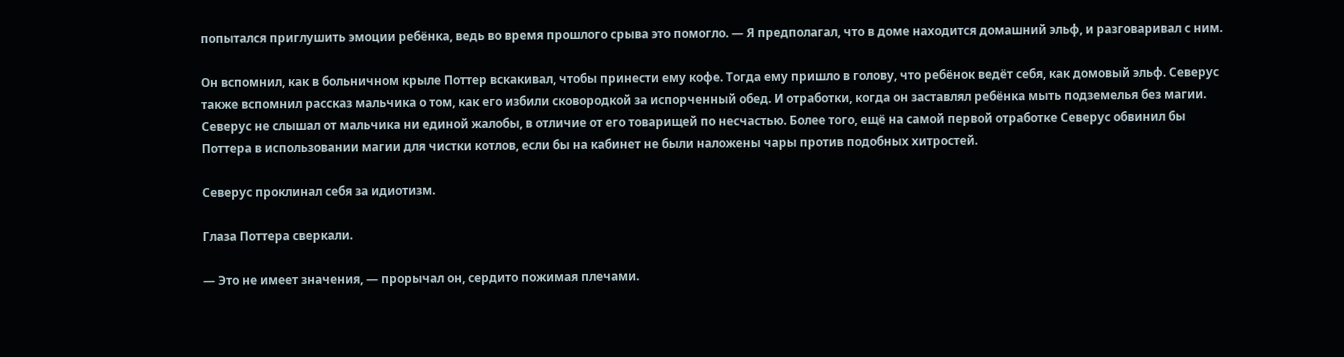попытался приглушить эмоции ребёнка, ведь во время прошлого срыва это помогло. — Я предполагал, что в доме находится домашний эльф, и разговаривал с ним.

Он вспомнил, как в больничном крыле Поттер вскакивал, чтобы принести ему кофе. Тогда ему пришло в голову, что ребёнок ведёт себя, как домовый эльф. Северус также вспомнил рассказ мальчика о том, как его избили сковородкой за испорченный обед. И отработки, когда он заставлял ребёнка мыть подземелья без магии. Северус не слышал от мальчика ни единой жалобы, в отличие от его товарищей по несчастью. Более того, ещё на самой первой отработке Северус обвинил бы Поттера в использовании магии для чистки котлов, если бы на кабинет не были наложены чары против подобных хитростей.

Северус проклинал себя за идиотизм.

Глаза Поттера сверкали.

— Это не имеет значения, — прорычал он, сердито пожимая плечами.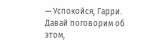— Успокойся, Гарри. Давай поговорим об этом,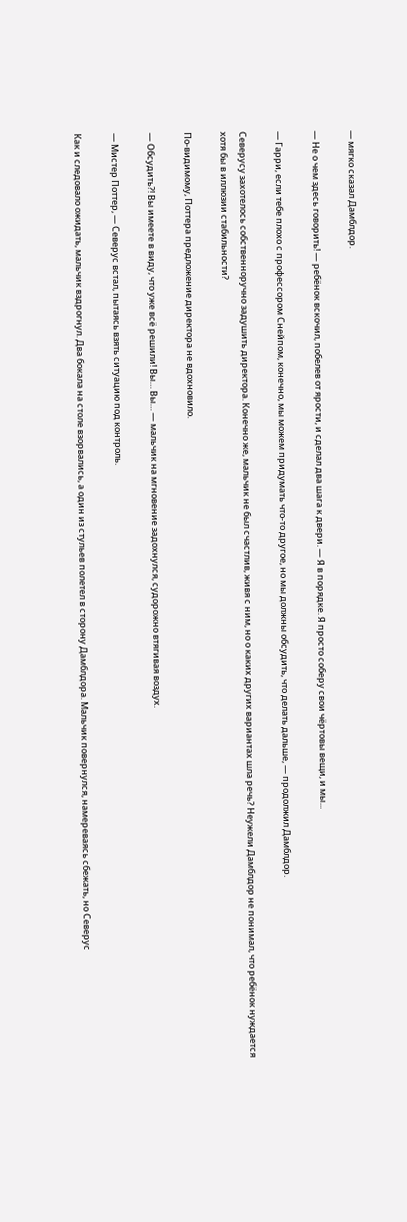— мягко сказал Дамблдор.

— Не о чем здесь говорить! — ребёнок вскочил, побелев от ярости, и сделал два шага к двери. — Я в порядке. Я просто соберу свои чёртовы вещи, и мы...

— Гарри, если тебе плохо с профессором Снейпом, конечно, мы можем придумать что-то другое, но мы должны обсудить, что делать дальше, — продолжил Дамблдор.

Северусу захотелось собственноручно задушить директора. Конечно же, мальчик не был счастлив, живя с ним, но о каких других вариантах шла речь? Неужели Дамблдор не понимал, что ребёнок нуждается хотя бы в иллюзии стабильности?

По-видимому, Поттера предложение директора не вдохновило.

— Обсудить?! Вы имеете в виду, что уже всё решили! Вы… Вы… — мальчик на мгновение задохнулся, судорожно втягивая воздух.

— Мистер Поттер, — Северус встал, пытаясь взять ситуацию под контроль.

Как и следовало ожидать, мальчик вздрогнул. Два бокала на столе взорвались, а один из стульев полетел в сторону Дамблдора. Мальчик повернулся, намереваясь сбежать, но Северус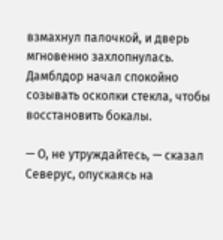взмахнул палочкой, и дверь мгновенно захлопнулась. Дамблдор начал спокойно созывать осколки стекла, чтобы восстановить бокалы.

— О, не утруждайтесь, — сказал Северус, опускаясь на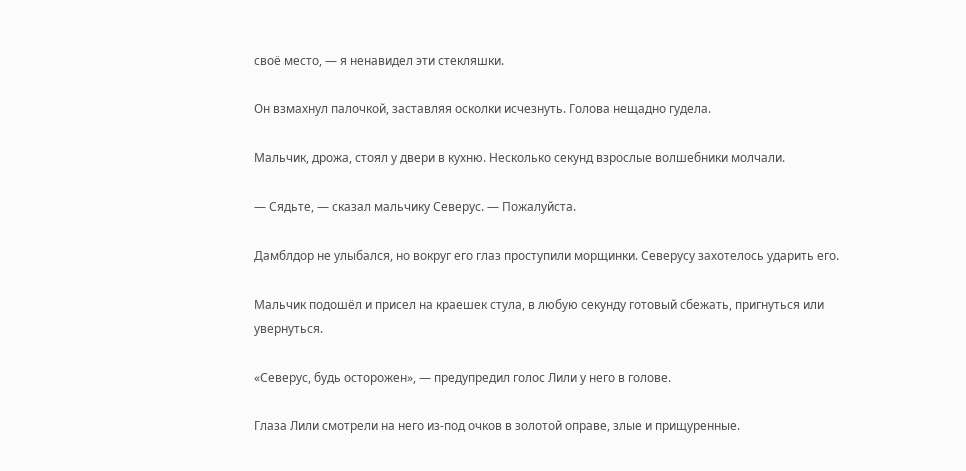своё место, — я ненавидел эти стекляшки.

Он взмахнул палочкой, заставляя осколки исчезнуть. Голова нещадно гудела.

Мальчик, дрожа, стоял у двери в кухню. Несколько секунд взрослые волшебники молчали.

— Сядьте, — сказал мальчику Северус. — Пожалуйста.

Дамблдор не улыбался, но вокруг его глаз проступили морщинки. Северусу захотелось ударить его.

Мальчик подошёл и присел на краешек стула, в любую секунду готовый сбежать, пригнуться или увернуться.

«Северус, будь осторожен», — предупредил голос Лили у него в голове.

Глаза Лили смотрели на него из-под очков в золотой оправе, злые и прищуренные.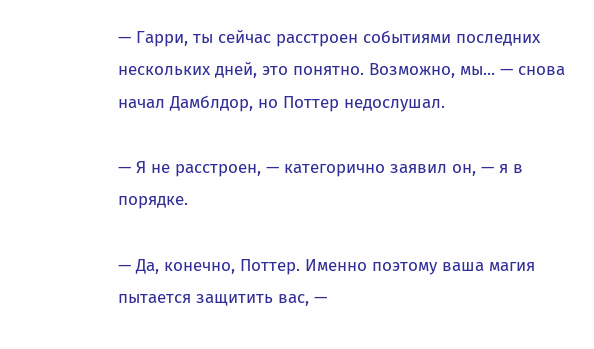— Гарри, ты сейчас расстроен событиями последних нескольких дней, это понятно. Возможно, мы... — снова начал Дамблдор, но Поттер недослушал.

— Я не расстроен, — категорично заявил он, — я в порядке.

— Да, конечно, Поттер. Именно поэтому ваша магия пытается защитить вас, —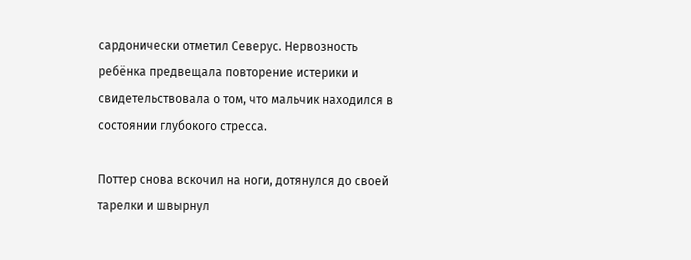сардонически отметил Северус. Нервозность ребёнка предвещала повторение истерики и свидетельствовала о том, что мальчик находился в состоянии глубокого стресса.

Поттер снова вскочил на ноги, дотянулся до своей тарелки и швырнул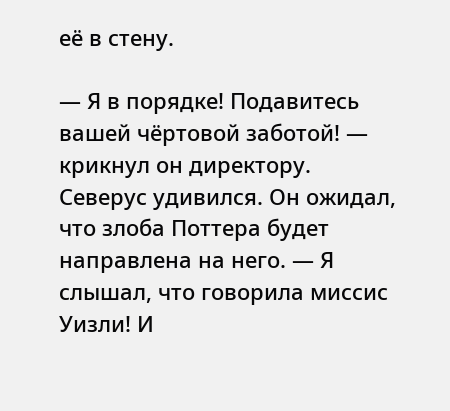её в стену.

— Я в порядке! Подавитесь вашей чёртовой заботой! — крикнул он директору. Северус удивился. Он ожидал, что злоба Поттера будет направлена на него. — Я слышал, что говорила миссис Уизли! И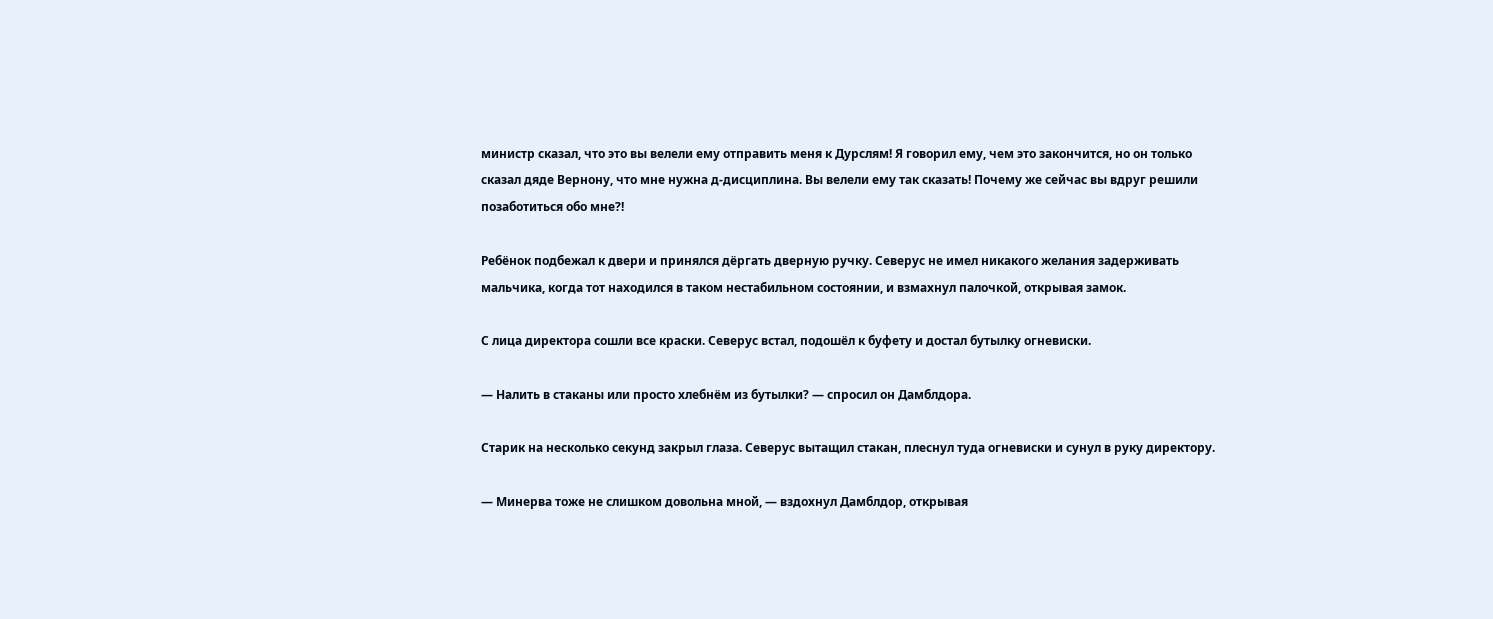министр сказал, что это вы велели ему отправить меня к Дурслям! Я говорил ему, чем это закончится, но он только сказал дяде Вернону, что мне нужна д-дисциплина. Вы велели ему так сказать! Почему же сейчас вы вдруг решили позаботиться обо мне?!

Ребёнок подбежал к двери и принялся дёргать дверную ручку. Северус не имел никакого желания задерживать мальчика, когда тот находился в таком нестабильном состоянии, и взмахнул палочкой, открывая замок.

С лица директора сошли все краски. Северус встал, подошёл к буфету и достал бутылку огневиски.

— Налить в стаканы или просто хлебнём из бутылки? — спросил он Дамблдора.

Старик на несколько секунд закрыл глаза. Северус вытащил стакан, плеснул туда огневиски и сунул в руку директору.

— Минерва тоже не слишком довольна мной, — вздохнул Дамблдор, открывая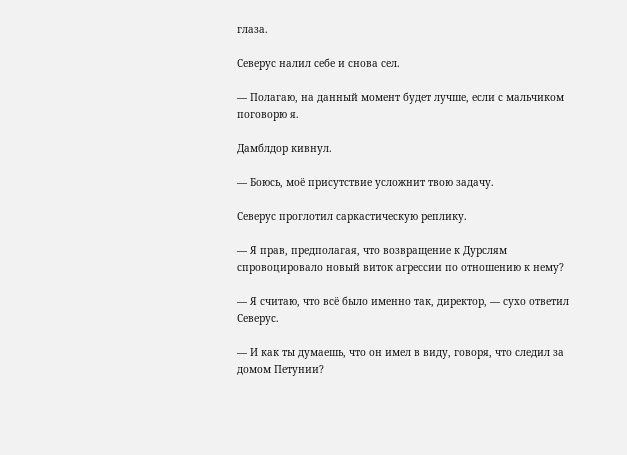глаза.

Северус налил себе и снова сел.

— Полагаю, на данный момент будет лучше, если с мальчиком поговорю я.

Дамблдор кивнул.

— Боюсь, моё присутствие усложнит твою задачу.

Северус проглотил саркастическую реплику.

— Я прав, предполагая, что возвращение к Дурслям спровоцировало новый виток агрессии по отношению к нему?

— Я считаю, что всё было именно так, директор, — сухо ответил Северус.

— И как ты думаешь, что он имел в виду, говоря, что следил за домом Петунии?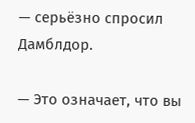— серьёзно спросил Дамблдор.

— Это означает, что вы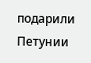подарили Петунии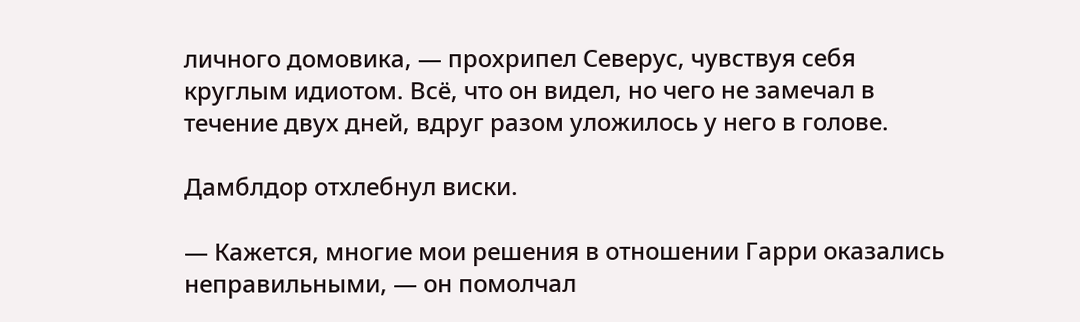личного домовика, — прохрипел Северус, чувствуя себя круглым идиотом. Всё, что он видел, но чего не замечал в течение двух дней, вдруг разом уложилось у него в голове.

Дамблдор отхлебнул виски.

— Кажется, многие мои решения в отношении Гарри оказались неправильными, — он помолчал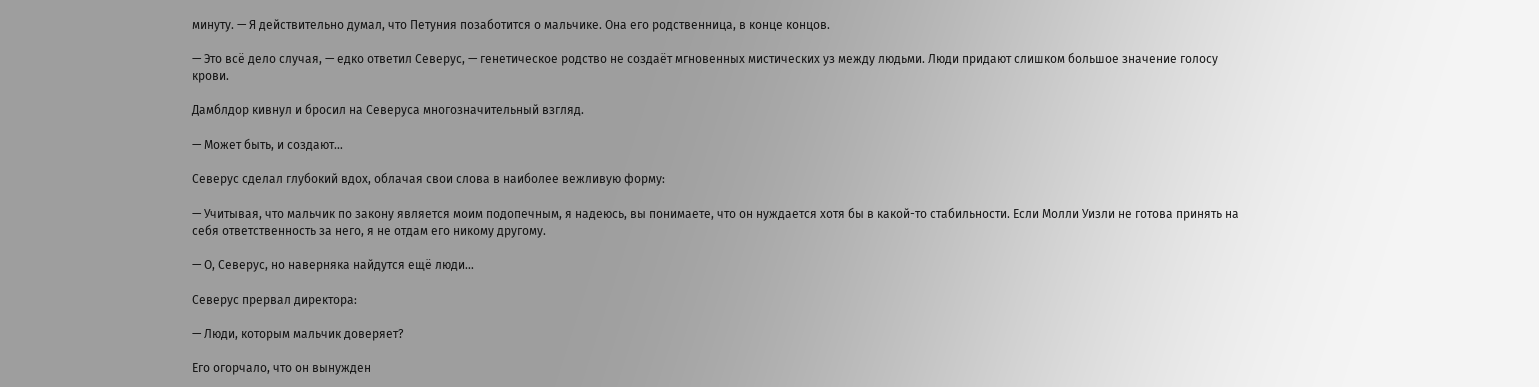минуту. — Я действительно думал, что Петуния позаботится о мальчике. Она его родственница, в конце концов.

— Это всё дело случая, — едко ответил Северус, — генетическое родство не создаёт мгновенных мистических уз между людьми. Люди придают слишком большое значение голосу крови.

Дамблдор кивнул и бросил на Северуса многозначительный взгляд.

— Может быть, и создают…

Северус сделал глубокий вдох, облачая свои слова в наиболее вежливую форму:

— Учитывая, что мальчик по закону является моим подопечным, я надеюсь, вы понимаете, что он нуждается хотя бы в какой-то стабильности. Если Молли Уизли не готова принять на себя ответственность за него, я не отдам его никому другому.

— О, Северус, но наверняка найдутся ещё люди…

Северус прервал директора:

— Люди, которым мальчик доверяет?

Его огорчало, что он вынужден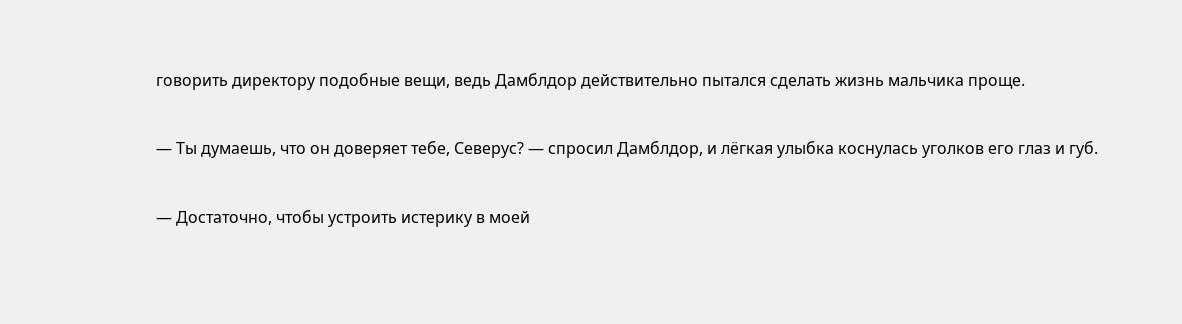говорить директору подобные вещи, ведь Дамблдор действительно пытался сделать жизнь мальчика проще.

— Ты думаешь, что он доверяет тебе, Северус? — спросил Дамблдор, и лёгкая улыбка коснулась уголков его глаз и губ.

— Достаточно, чтобы устроить истерику в моей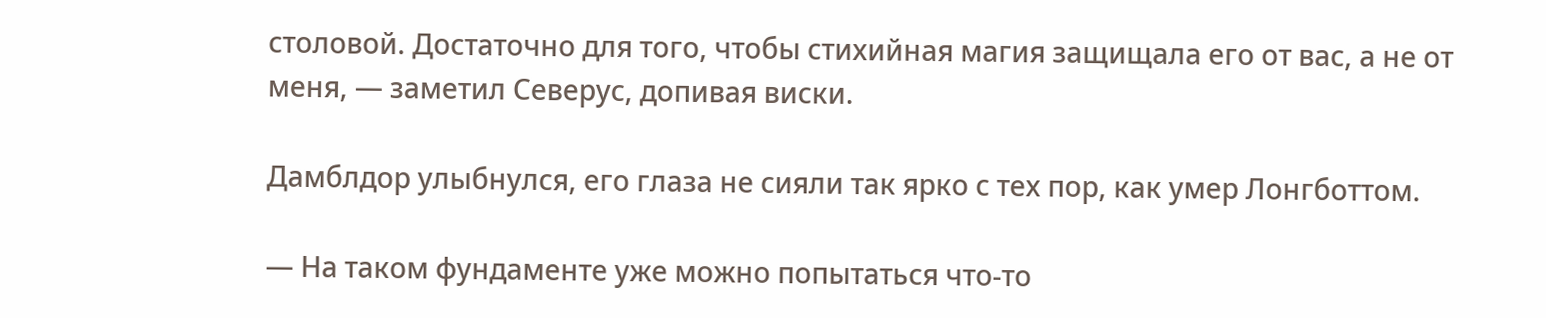столовой. Достаточно для того, чтобы стихийная магия защищала его от вас, а не от меня, — заметил Северус, допивая виски.

Дамблдор улыбнулся, его глаза не сияли так ярко с тех пор, как умер Лонгботтом.

— На таком фундаменте уже можно попытаться что-то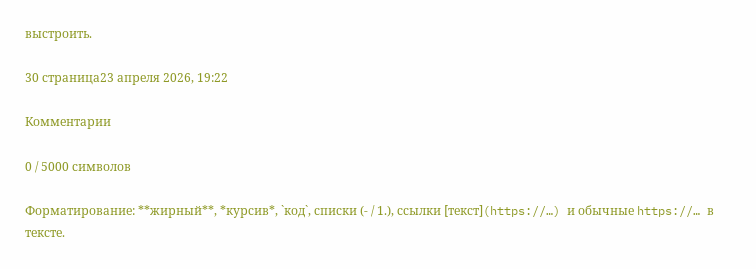выстроить.

30 страница23 апреля 2026, 19:22

Комментарии

0 / 5000 символов

Форматирование: **жирный**, *курсив*, `код`, списки (- / 1.), ссылки [текст](https://…) и обычные https://… в тексте.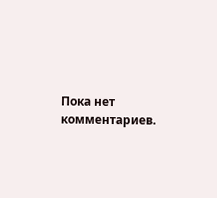Пока нет комментариев.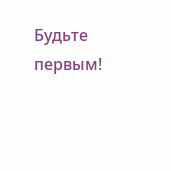Будьте первым!